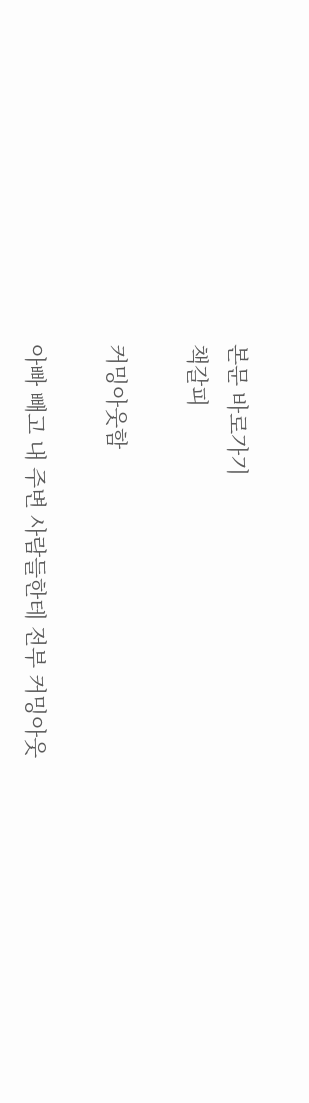본문 바로가기
책갈피

커밍아웃함

아빠 빼고 내 주변 사람들한테 전부 커밍아웃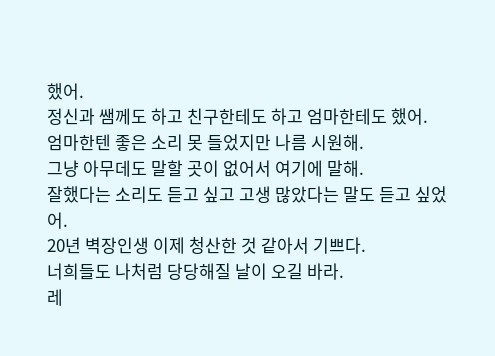했어.
정신과 쌤께도 하고 친구한테도 하고 엄마한테도 했어.
엄마한텐 좋은 소리 못 들었지만 나름 시원해.
그냥 아무데도 말할 곳이 없어서 여기에 말해.
잘했다는 소리도 듣고 싶고 고생 많았다는 말도 듣고 싶었어.
20년 벽장인생 이제 청산한 것 같아서 기쁘다.
너희들도 나처럼 당당해질 날이 오길 바라.
레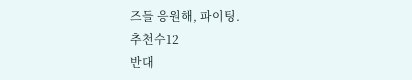즈들 응원해, 파이팅.
추천수12
반대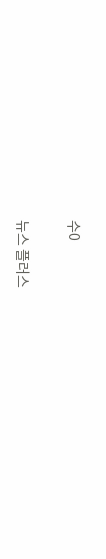수0

뉴스 플러스